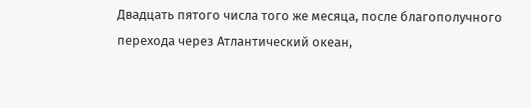Двадцать пятого числа того же месяца, после благополучного перехода через Атлантический океан,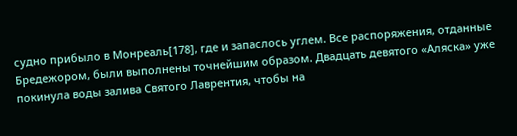судно прибыло в Монреаль[178], где и запаслось углем. Все распоряжения, отданные Бредежором, были выполнены точнейшим образом. Двадцать девятого «Аляска» уже покинула воды залива Святого Лаврентия, чтобы на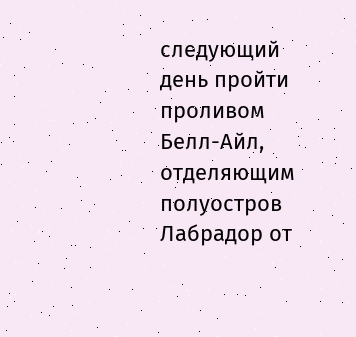следующий день пройти проливом Белл-Айл, отделяющим полуостров Лабрадор от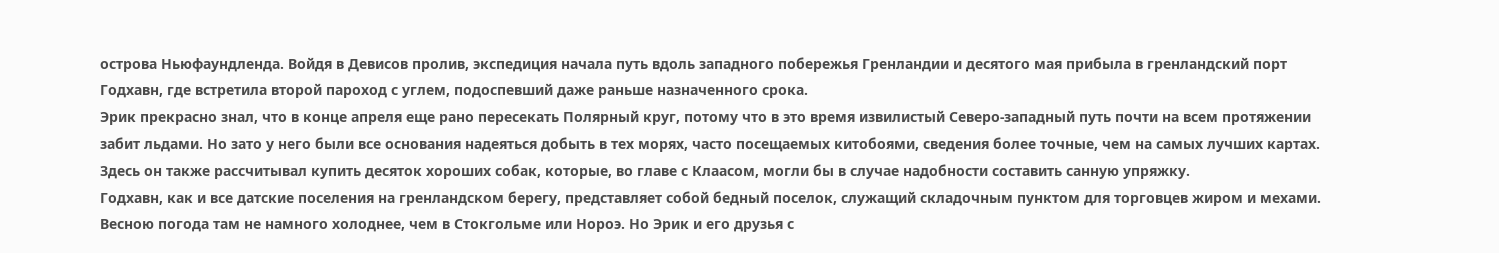острова Ньюфаундленда. Войдя в Девисов пролив, экспедиция начала путь вдоль западного побережья Гренландии и десятого мая прибыла в гренландский порт Годхавн, где встретила второй пароход с углем, подоспевший даже раньше назначенного срока.
Эрик прекрасно знал, что в конце апреля еще рано пересекать Полярный круг, потому что в это время извилистый Северо-западный путь почти на всем протяжении забит льдами. Но зато у него были все основания надеяться добыть в тех морях, часто посещаемых китобоями, сведения более точные, чем на самых лучших картах. Здесь он также рассчитывал купить десяток хороших собак, которые, во главе с Клаасом, могли бы в случае надобности составить санную упряжку.
Годхавн, как и все датские поселения на гренландском берегу, представляет собой бедный поселок, служащий складочным пунктом для торговцев жиром и мехами. Весною погода там не намного холоднее, чем в Стокгольме или Нороэ. Но Эрик и его друзья с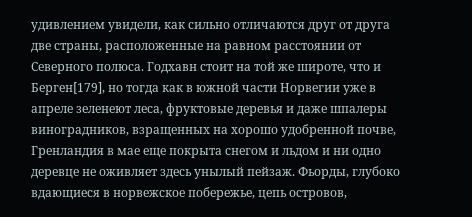удивлением увидели, как сильно отличаются друг от друга две страны, расположенные на равном расстоянии от Северного полюса. Годхавн стоит на той же широте, что и Берген[179], но тогда как в южной части Норвегии уже в апреле зеленеют леса, фруктовые деревья и даже шпалеры виноградников, взращенных на хорошо удобренной почве, Гренландия в мае еще покрыта снегом и льдом и ни одно деревце не оживляет здесь унылый пейзаж. Фьорды, глубоко вдающиеся в норвежское побережье, цепь островов,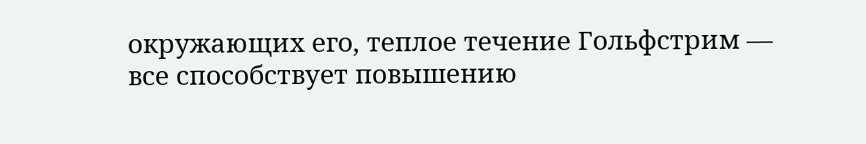окружающих его, теплое течение Гольфстрим — все способствует повышению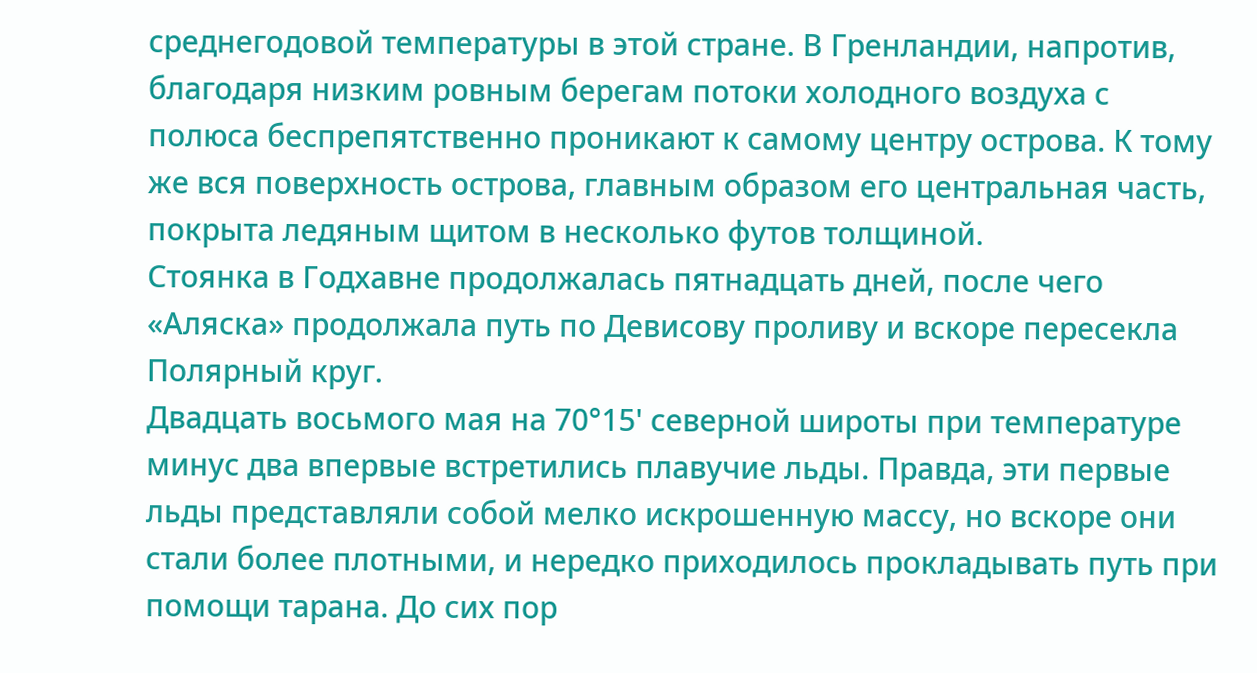среднегодовой температуры в этой стране. В Гренландии, напротив, благодаря низким ровным берегам потоки холодного воздуха с полюса беспрепятственно проникают к самому центру острова. К тому же вся поверхность острова, главным образом его центральная часть, покрыта ледяным щитом в несколько футов толщиной.
Стоянка в Годхавне продолжалась пятнадцать дней, после чего «Аляска» продолжала путь по Девисову проливу и вскоре пересекла Полярный круг.
Двадцать восьмого мая на 70°15' северной широты при температуре минус два впервые встретились плавучие льды. Правда, эти первые льды представляли собой мелко искрошенную массу, но вскоре они стали более плотными, и нередко приходилось прокладывать путь при помощи тарана. До сих пор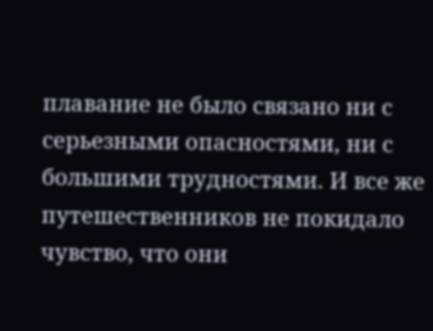плавание не было связано ни с серьезными опасностями, ни с большими трудностями. И все же путешественников не покидало чувство, что они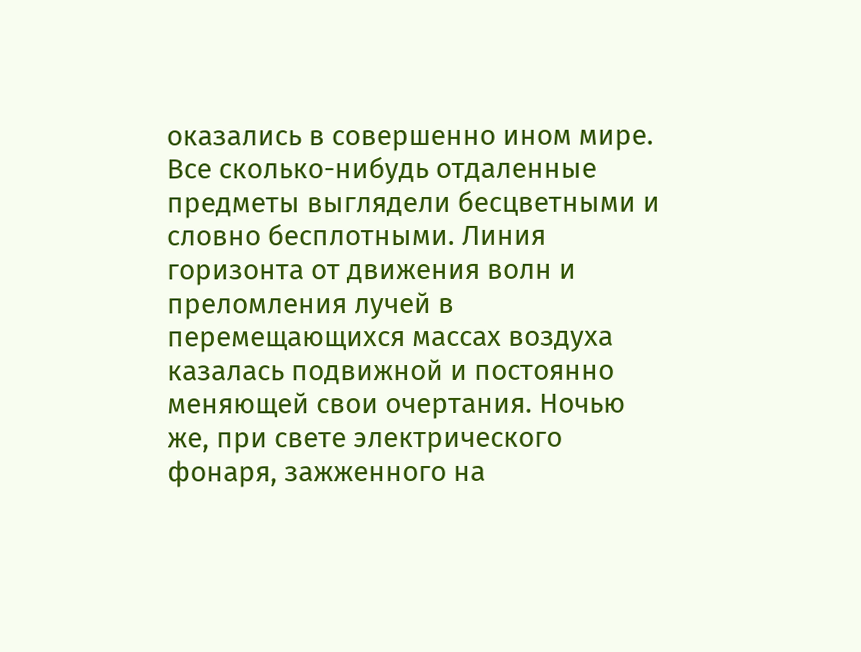оказались в совершенно ином мире. Все сколько-нибудь отдаленные предметы выглядели бесцветными и словно бесплотными. Линия горизонта от движения волн и преломления лучей в перемещающихся массах воздуха казалась подвижной и постоянно меняющей свои очертания. Ночью же, при свете электрического фонаря, зажженного на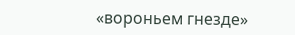«вороньем гнезде»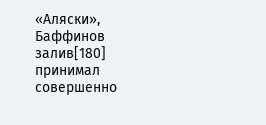«Аляски», Баффинов залив[180] принимал совершенно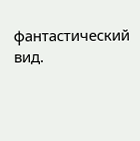фантастический вид.